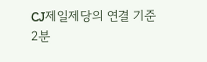CJ제일제당의 연결 기준 2분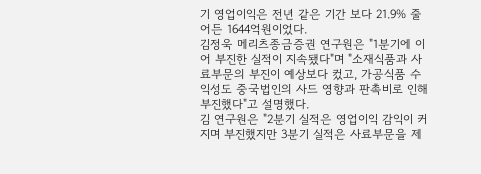기 영업이익은 전년 같은 기간 보다 21.9% 줄어든 1644억원이었다.
김정욱 메리츠종금증권 연구원은 "1분기에 이어 부진한 실적이 지속됐다"며 "소재식품과 사료부문의 부진이 예상보다 컸고, 가공식품 수익성도 중국법인의 사드 영향과 판촉비로 인해 부진했다"고 설명했다.
김 연구원은 "2분기 실적은 영업이익 감익이 커지며 부진했지만 3분기 실적은 사료부문을 제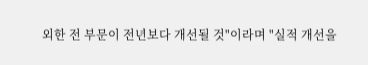외한 전 부문이 전년보다 개선될 것"이라며 "실적 개선을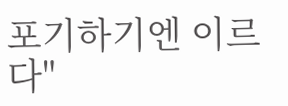포기하기엔 이르다"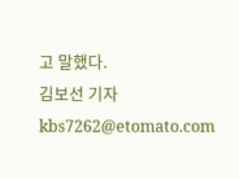고 말했다.
김보선 기자 kbs7262@etomato.com